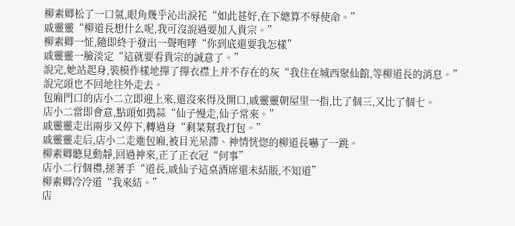柳素卿松了一口氣,眼角幾乎沁出淚花“如此甚好,在下總算不辱使命。”
戚靈靈“柳道長想什么呢,我可沒說過要加入貴宗。”
柳素卿一怔,隨即終于發出一聲咆哮“你到底還要我怎樣”
戚靈靈一臉淡定“這就要看貴宗的誠意了。”
說完,她站起身,裝模作樣地撣了撣衣襟上并不存在的灰“我住在城西聚仙館,等柳道長的消息。”
說完頭也不回地往外走去。
包廂門口的店小二立即迎上來,還沒來得及開口,戚靈靈朝屋里一指,比了個三,又比了個七。
店小二當即會意,點頭如搗蒜“仙子慢走,仙子常來。”
戚靈靈走出兩步又停下,轉過身“剩菜幫我打包。”
戚靈靈走后,店小二走進包廂,被目光呆滯、神情恍惚的柳道長嚇了一跳。
柳素卿聽見動靜,回過神來,正了正衣冠“何事”
店小二行個禮,搓著手“道長,戚仙子這桌酒席還未結賬,不知道”
柳素卿冷冷道“我來結。”
店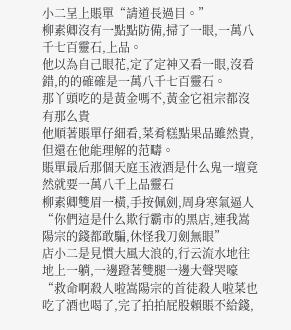小二呈上賬單“請道長過目。”
柳素卿沒有一點點防備,掃了一眼,一萬八千七百靈石,上品。
他以為自己眼花,定了定神又看一眼,沒看錯,的的確確是一萬八千七百靈石。
那丫頭吃的是黃金嗎不,黃金它祖宗都沒有那么貴
他順著賬單仔細看,菜肴糕點果品雖然貴,但還在他能理解的范疇。
賬單最后那個天庭玉液酒是什么鬼一壇竟然就要一萬八千上品靈石
柳素卿雙眉一橫,手按佩劍,周身寒氣逼人“你們這是什么欺行霸市的黑店,連我嵩陽宗的錢都敢騙,休怪我刀劍無眼”
店小二是見慣大風大浪的,行云流水地往地上一躺,一邊蹬著雙腿一邊大聲哭嚎“救命啊殺人啦嵩陽宗的首徒殺人啦菜也吃了酒也喝了,完了拍拍屁股賴賬不給錢,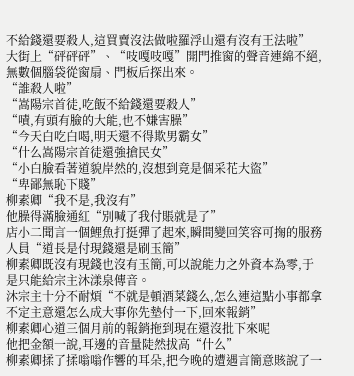不給錢還要殺人,這買賣沒法做啦羅浮山還有沒有王法啦”
大街上“砰砰砰”、“吱嘎吱嘎”開門推窗的聲音連綿不絕,無數個腦袋從窗扇、門板后探出來。
“誰殺人啦”
“嵩陽宗首徒,吃飯不給錢還要殺人”
“嘖,有頭有臉的大能,也不嫌害臊”
“今天白吃白喝,明天還不得欺男霸女”
“什么嵩陽宗首徒還強搶民女”
“小白臉看著道貌岸然的,沒想到竟是個采花大盜”
“卑鄙無恥下賤”
柳素卿“我不是,我沒有”
他臊得滿臉通紅“別喊了我付賬就是了”
店小二聞言一個鯉魚打挺彈了起來,瞬間變回笑容可掬的服務人員“道長是付現錢還是刷玉簡”
柳素卿既沒有現錢也沒有玉簡,可以說能力之外資本為零,于是只能給宗主沐漾泉傳音。
沐宗主十分不耐煩“不就是頓酒菜錢么,怎么連這點小事都拿不定主意還怎么成大事你先墊付一下,回來報銷”
柳素卿心道三個月前的報銷拖到現在還沒批下來呢
他把金額一說,耳邊的音量陡然拔高“什么”
柳素卿揉了揉嗡嗡作響的耳朵,把今晚的遭遇言簡意賅說了一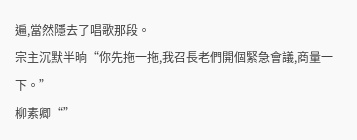遍,當然隱去了唱歌那段。
宗主沉默半晌“你先拖一拖,我召長老們開個緊急會議,商量一下。”
柳素卿“”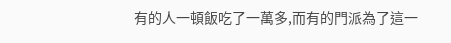有的人一頓飯吃了一萬多,而有的門派為了這一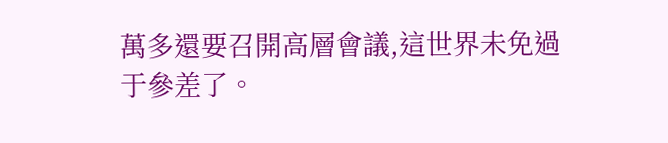萬多還要召開高層會議,這世界未免過于參差了。